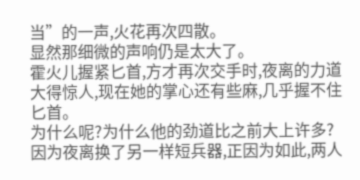当”的一声,火花再次四散。
显然那细微的声响仍是太大了。
霍火儿握紧匕首,方才再次交手时,夜离的力道大得惊人,现在她的掌心还有些麻,几乎握不住匕首。
为什么呢?为什么他的劲道比之前大上许多?
因为夜离换了另一样短兵器,正因为如此,两人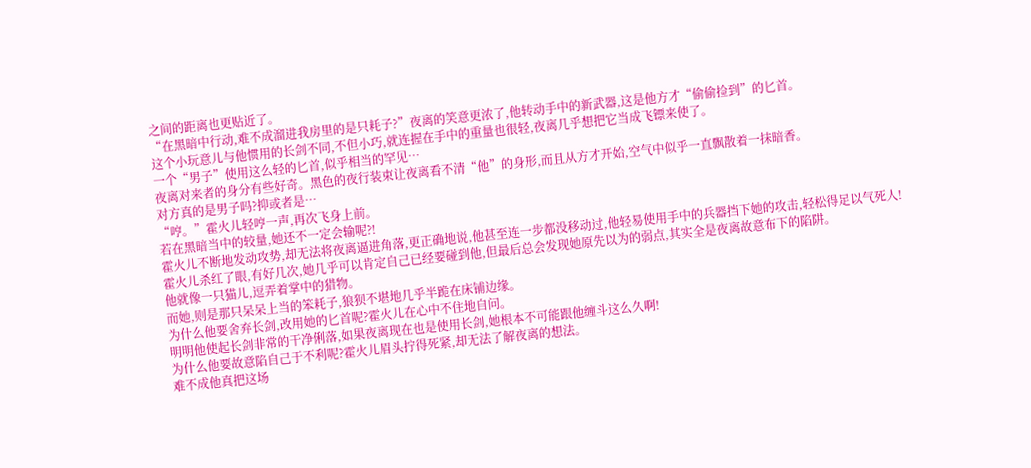之间的距离也更贴近了。
“在黑暗中行动,难不成溜进我房里的是只耗子?”夜离的笑意更浓了,他转动手中的新武器,这是他方才“偷偷捡到”的匕首。
这个小玩意儿与他惯用的长剑不同,不但小巧,就连握在手中的重量也很轻,夜离几乎想把它当成飞镖来使了。
一个“男子”使用这么轻的匕首,似乎相当的罕见…
夜离对来者的身分有些好奇。黑色的夜行装束让夜离看不清“他”的身形,而且从方才开始,空气中似乎一直飘散着一抹暗香。
对方真的是男子吗?抑或者是…
“哼。”霍火儿轻哼一声,再次飞身上前。
若在黑暗当中的较量,她还不一定会输呢?!
霍火儿不断地发动攻势,却无法将夜离逼进角落,更正确地说,他甚至连一步都没移动过,他轻易使用手中的兵器挡下她的攻击,轻松得足以气死人!
霍火儿杀红了眼,有好几次,她几乎可以肯定自己已经要碰到他,但最后总会发现她原先以为的弱点,其实全是夜离故意布下的陷阱。
他就像一只猫儿,逗弄着掌中的猎物。
而她,则是那只呆呆上当的笨耗子,狼狈不堪地几乎半跪在床铺边缘。
为什么他要舍弃长剑,改用她的匕首呢?霍火儿在心中不住地自问。
明明他使起长剑非常的干净俐落,如果夜离现在也是使用长剑,她根本不可能跟他缠斗这么久啊!
为什么他要故意陷自己于不利呢?霍火儿眉头拧得死紧,却无法了解夜离的想法。
难不成他真把这场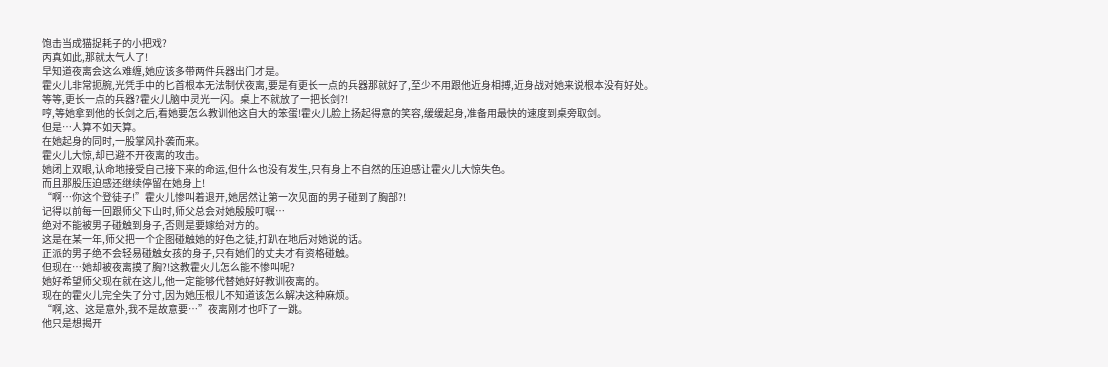饱击当成猫捉耗子的小把戏?
丙真如此,那就太气人了!
早知道夜离会这么难缠,她应该多带两件兵器出门才是。
霍火儿非常扼腕,光凭手中的匕首根本无法制伏夜离,要是有更长一点的兵器那就好了,至少不用跟他近身相搏,近身战对她来说根本没有好处。
等等,更长一点的兵器?霍火儿脑中灵光一闪。桌上不就放了一把长剑?!
哼,等她拿到他的长剑之后,看她要怎么教训他这自大的笨蛋!霍火儿脸上扬起得意的笑容,缓缓起身,准备用最快的速度到桌旁取剑。
但是…人算不如天算。
在她起身的同时,一股掌风扑袭而来。
霍火儿大惊,却已避不开夜离的攻击。
她闭上双眼,认命地接受自己接下来的命运,但什么也没有发生,只有身上不自然的压迫感让霍火儿大惊失色。
而且那股压迫感还继续停留在她身上!
“啊…你这个登徒子!”霍火儿惨叫着退开,她居然让第一次见面的男子碰到了胸部?!
记得以前每一回跟师父下山时,师父总会对她殷殷叮嘱…
绝对不能被男子碰触到身子,否则是要嫁给对方的。
这是在某一年,师父把一个企图碰触她的好色之徒,打趴在地后对她说的话。
正派的男子绝不会轻易碰触女孩的身子,只有她们的丈夫才有资格碰触。
但现在…她却被夜离摸了胸?!这教霍火儿怎么能不惨叫呢?
她好希望师父现在就在这儿,他一定能够代替她好好教训夜离的。
现在的霍火儿完全失了分寸,因为她压根儿不知道该怎么解决这种麻烦。
“啊,这、这是意外,我不是故意要…”夜离刚才也吓了一跳。
他只是想揭开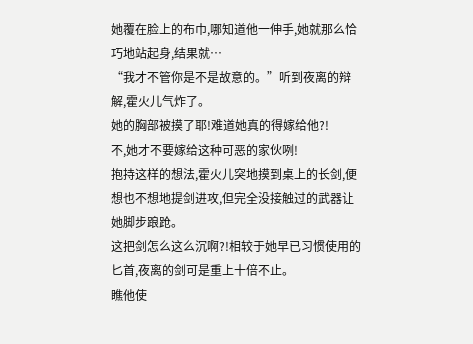她覆在脸上的布巾,哪知道他一伸手,她就那么恰巧地站起身,结果就…
“我才不管你是不是故意的。”听到夜离的辩解,霍火儿气炸了。
她的胸部被摸了耶!难道她真的得嫁给他?!
不,她才不要嫁给这种可恶的家伙咧!
抱持这样的想法,霍火儿突地摸到桌上的长剑,便想也不想地提剑进攻,但完全没接触过的武器让她脚步踉跄。
这把剑怎么这么沉啊?!相较于她早已习惯使用的匕首,夜离的剑可是重上十倍不止。
瞧他使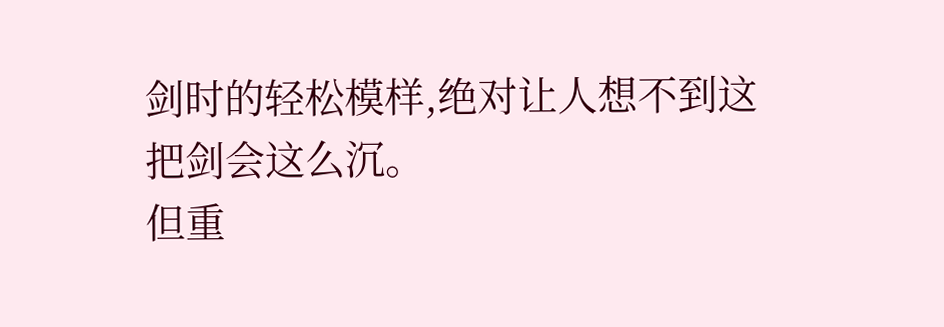剑时的轻松模样,绝对让人想不到这把剑会这么沉。
但重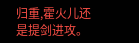归重,霍火儿还是提剑进攻。